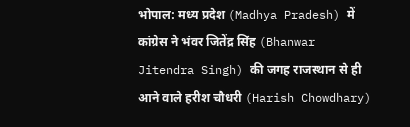भोपाल: मध्य प्रदेश (Madhya Pradesh) में कांग्रेस ने भंवर जितेंद्र सिंह (Bhanwar Jitendra Singh) की जगह राजस्थान से ही आने वाले हरीश चौधरी (Harish Chowdhary)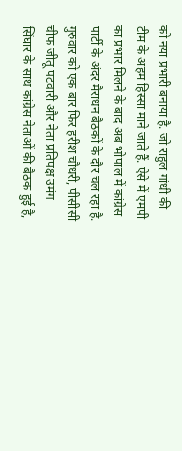को नया प्रभारी बनाया है. जो राहुल गांधी की टीम के अहम हिस्सा माने जाते हैं. ऐसे में एमपी का प्रभार मिलने के बाद अब भोपाल में कांग्रेस पार्टी के अंदर मैराधन बैठकों के दौर चल रहा है. गुरुवार को एक बार फिर हरीश चौधरी, पीसीसी चीफ जीतू पटवारी और नेता प्रतिपक्ष उमंग सिंघार के साथ कांग्रेस नेताओं की बैठक हुई है,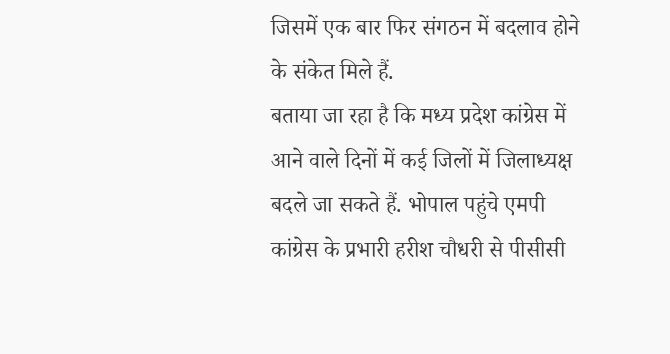जिसमें एक बार फिर संगठन में बदलाव होने के संकेत मिले हैं.
बताया जा रहा है कि मध्य प्रदेश कांग्रेस में आने वाले दिनों में कई जिलों में जिलाध्यक्ष बदले जा सकते हैं. भोपाल पहुंचे एमपी कांग्रेस के प्रभारी हरीश चौधरी से पीसीसी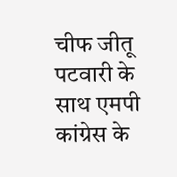चीफ जीतू पटवारी के साथ एमपी कांग्रेस के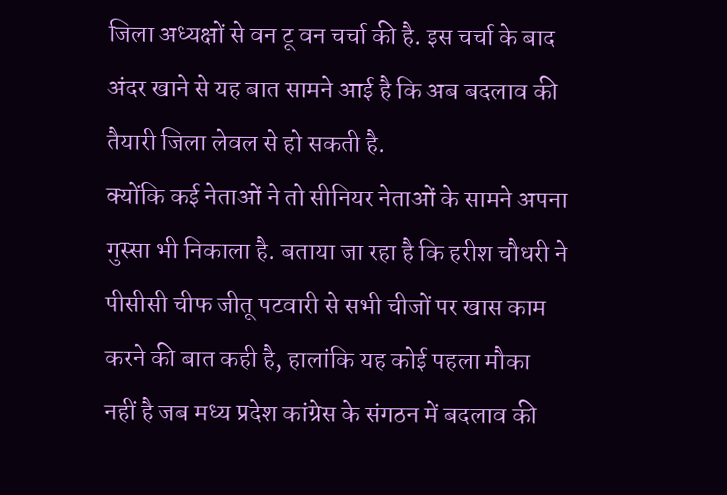जिला अध्यक्षों से वन टू वन चर्चा की है. इस चर्चा के बाद अंदर खाने से यह बात सामने आई है कि अब बदलाव की तैयारी जिला लेवल से हो सकती है.
क्योंकि कई नेताओं ने तो सीनियर नेताओं के सामने अपना गुस्सा भी निकाला है. बताया जा रहा है कि हरीश चौधरी ने पीसीसी चीफ जीतू पटवारी से सभी चीजों पर खास काम करने की बात कही है, हालांकि यह कोई पहला मौका नहीं है जब मध्य प्रदेश कांग्रेस के संगठन में बदलाव की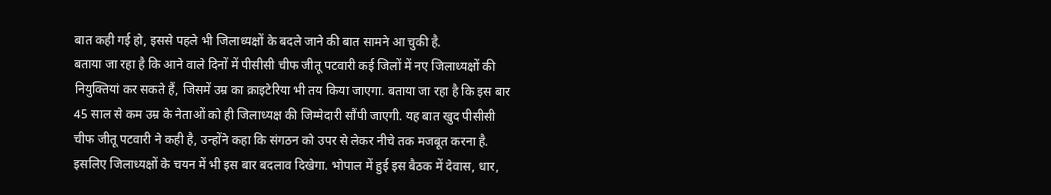बात कही गई हो, इससे पहले भी जिलाध्यक्षों के बदले जाने की बात सामने आ चुकी है.
बताया जा रहा है कि आने वाले दिनों में पीसीसी चीफ जीतू पटवारी कई जिलों में नए जिलाध्यक्षों की नियुक्तियां कर सकते हैं, जिसमें उम्र का क्राइटेरिया भी तय किया जाएगा. बताया जा रहा है कि इस बार 45 साल से कम उम्र के नेताओं को ही जिलाध्यक्ष की जिम्मेदारी सौंपी जाएगी. यह बात खुद पीसीसी चीफ जीतू पटवारी ने कही है, उन्होंने कहा कि संगठन को उपर से लेकर नीचे तक मजबूत करना है.
इसलिए जिलाध्यक्षों के चयन में भी इस बार बदलाव दिखेगा. भोपाल में हुई इस बैठक में देवास, धार,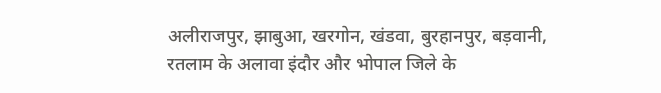अलीराजपुर, झाबुआ, खरगोन, खंडवा, बुरहानपुर, बड़वानी, रतलाम के अलावा इंदौर और भोपाल जिले के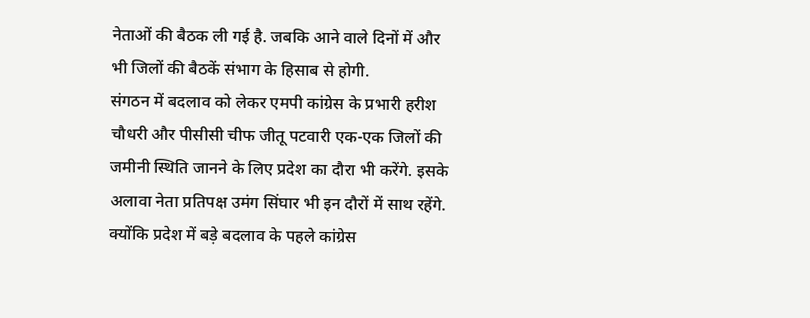नेताओं की बैठक ली गई है. जबकि आने वाले दिनों में और भी जिलों की बैठकें संभाग के हिसाब से होगी.
संगठन में बदलाव को लेकर एमपी कांग्रेस के प्रभारी हरीश चौधरी और पीसीसी चीफ जीतू पटवारी एक-एक जिलों की जमीनी स्थिति जानने के लिए प्रदेश का दौरा भी करेंगे. इसके अलावा नेता प्रतिपक्ष उमंग सिंघार भी इन दौरों में साथ रहेंगे. क्योंकि प्रदेश में बड़े बदलाव के पहले कांग्रेस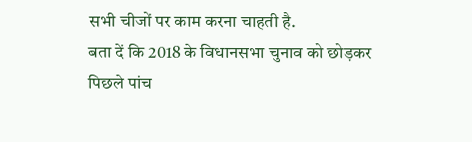सभी चीजों पर काम करना चाहती है.
बता दें कि 2018 के विधानसभा चुनाव को छोड़कर पिछले पांच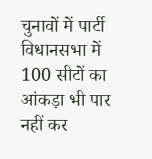चुनावों में पार्टी विधानसभा में 100 सीटों का आंकड़ा भी पार नहीं कर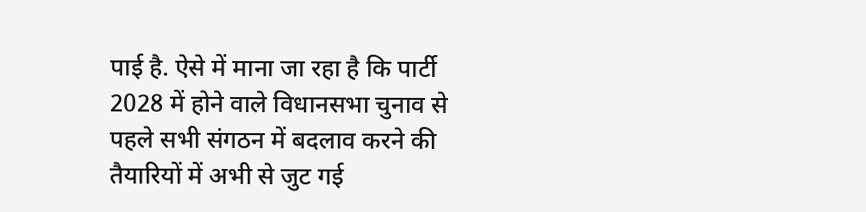पाई है. ऐसे में माना जा रहा है कि पार्टी 2028 में होने वाले विधानसभा चुनाव से पहले सभी संगठन में बदलाव करने की तैयारियों में अभी से जुट गई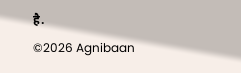है.
©2026 Agnibaan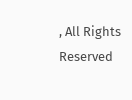, All Rights Reserved